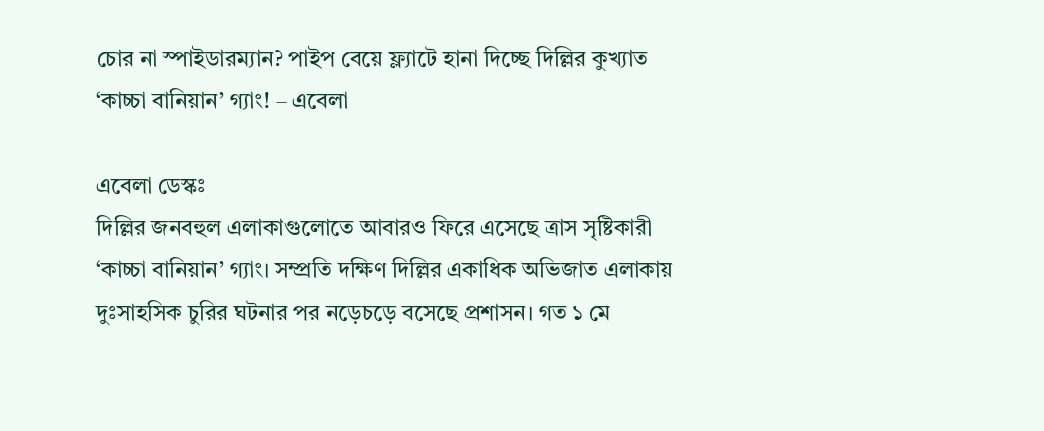চোর না স্পাইডারম্যান? পাইপ বেয়ে ফ্ল্যাটে হানা দিচ্ছে দিল্লির কুখ্যাত ‘কাচ্চা বানিয়ান’ গ্যাং! – এবেলা

এবেলা ডেস্কঃ
দিল্লির জনবহুল এলাকাগুলোতে আবারও ফিরে এসেছে ত্রাস সৃষ্টিকারী ‘কাচ্চা বানিয়ান’ গ্যাং। সম্প্রতি দক্ষিণ দিল্লির একাধিক অভিজাত এলাকায় দুঃসাহসিক চুরির ঘটনার পর নড়েচড়ে বসেছে প্রশাসন। গত ১ মে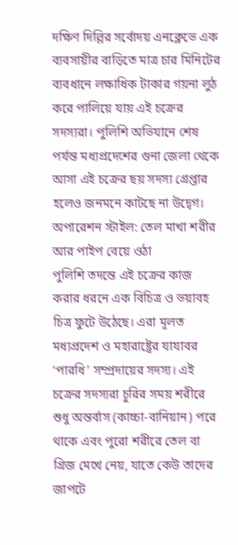দক্ষিণ দিল্লির সর্বোদয় এনক্লেভে এক ব্যবসায়ীর বাড়িতে মাত্র চার মিনিটের ব্যবধানে লক্ষাধিক টাকার গয়না লুঠ করে পালিয়ে যায় এই চক্রের সদস্যরা। পুলিশি অভিযানে শেষ পর্যন্ত মধ্যপ্রদেশের গুনা জেলা থেকে আসা এই চক্রের ছয় সদস্য গ্রেপ্তার হলেও জনমনে কাটছে না উদ্বেগ।
অপারেশন স্টাইল: তেল মাখা শরীর আর পাইপ বেয়ে ওঠা
পুলিশি তদন্তে এই চক্রের কাজ করার ধরনে এক বিচিত্র ও ভয়াবহ চিত্র ফুটে উঠেছে। এরা মূলত মধ্যপ্রদেশ ও মহারাষ্ট্রের যাযাবর ‘পারধি’ সম্প্রদায়ের সদস্য। এই চক্রের সদস্যরা চুরির সময় শরীরে শুধু অন্তর্বাস (কাচ্চা-বানিয়ান) পরে থাকে এবং পুরো শরীরে তেল বা গ্রিজ মেখে নেয়, যাতে কেউ তাদের জাপটে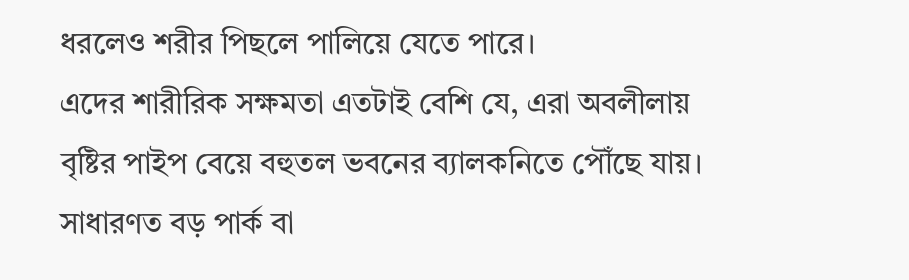ধরলেও শরীর পিছলে পালিয়ে যেতে পারে।
এদের শারীরিক সক্ষমতা এতটাই বেশি যে, এরা অবলীলায় বৃষ্টির পাইপ বেয়ে বহুতল ভবনের ব্যালকনিতে পৌঁছে যায়। সাধারণত বড় পার্ক বা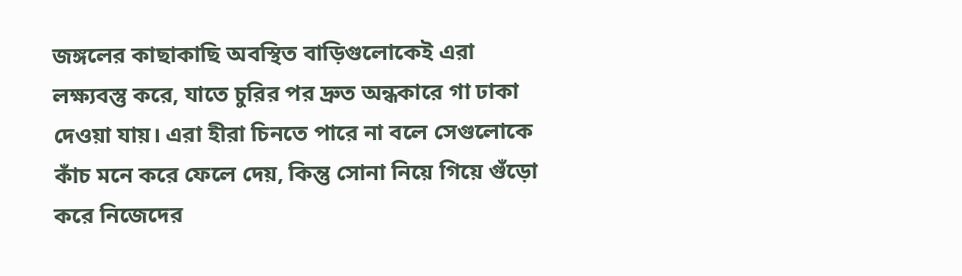জঙ্গলের কাছাকাছি অবস্থিত বাড়িগুলোকেই এরা লক্ষ্যবস্তু করে, যাতে চুরির পর দ্রুত অন্ধকারে গা ঢাকা দেওয়া যায়। এরা হীরা চিনতে পারে না বলে সেগুলোকে কাঁচ মনে করে ফেলে দেয়, কিন্তু সোনা নিয়ে গিয়ে গুঁড়ো করে নিজেদের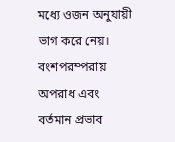মধ্যে ওজন অনুযায়ী ভাগ করে নেয়।
বংশপরম্পরায় অপরাধ এবং বর্তমান প্রভাব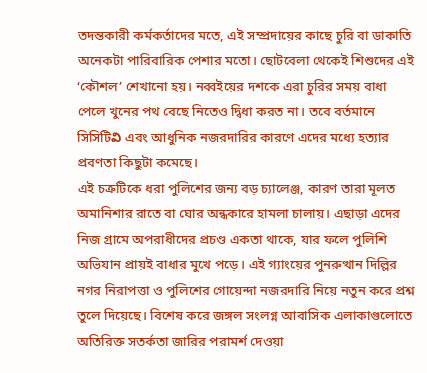তদন্তকারী কর্মকর্তাদের মতে, এই সম্প্রদায়ের কাছে চুরি বা ডাকাতি অনেকটা পারিবারিক পেশার মতো। ছোটবেলা থেকেই শিশুদের এই ‘কৌশল’ শেখানো হয়। নব্বইয়ের দশকে এরা চুরির সময় বাধা পেলে খুনের পথ বেছে নিতেও দ্বিধা করত না। তবে বর্তমানে সিসিটিవి এবং আধুনিক নজরদারির কারণে এদের মধ্যে হত্যার প্রবণতা কিছুটা কমেছে।
এই চক্রটিকে ধরা পুলিশের জন্য বড় চ্যালেঞ্জ, কারণ তারা মূলত অমানিশার রাতে বা ঘোর অন্ধকারে হামলা চালায়। এছাড়া এদের নিজ গ্রামে অপরাধীদের প্রচণ্ড একতা থাকে, যার ফলে পুলিশি অভিযান প্রায়ই বাধার মুখে পড়ে। এই গ্যাংয়ের পুনরুত্থান দিল্লির নগর নিরাপত্তা ও পুলিশের গোয়েন্দা নজরদারি নিয়ে নতুন করে প্রশ্ন তুলে দিয়েছে। বিশেষ করে জঙ্গল সংলগ্ন আবাসিক এলাকাগুলোতে অতিরিক্ত সতর্কতা জারির পরামর্শ দেওয়া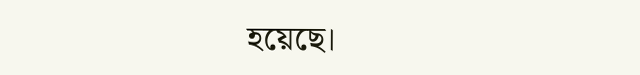হয়েছে।